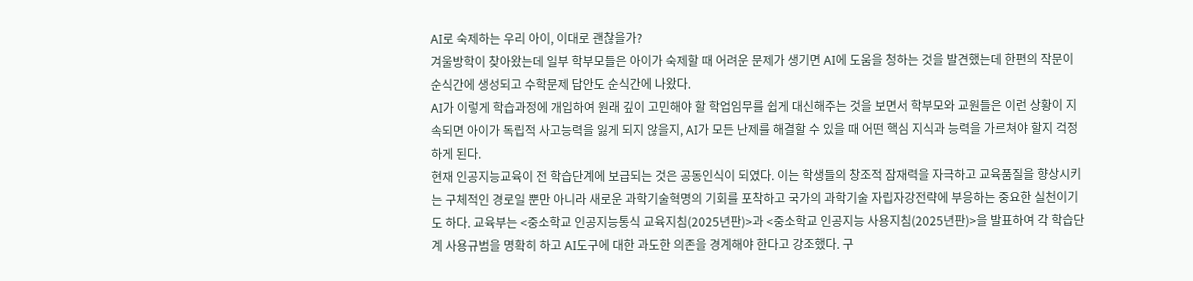AI로 숙제하는 우리 아이, 이대로 괜찮을가?
겨울방학이 찾아왔는데 일부 학부모들은 아이가 숙제할 때 어려운 문제가 생기면 AI에 도움을 청하는 것을 발견했는데 한편의 작문이 순식간에 생성되고 수학문제 답안도 순식간에 나왔다.
AI가 이렇게 학습과정에 개입하여 원래 깊이 고민해야 할 학업임무를 쉽게 대신해주는 것을 보면서 학부모와 교원들은 이런 상황이 지속되면 아이가 독립적 사고능력을 잃게 되지 않을지, AI가 모든 난제를 해결할 수 있을 때 어떤 핵심 지식과 능력을 가르쳐야 할지 걱정하게 된다.
현재 인공지능교육이 전 학습단계에 보급되는 것은 공동인식이 되였다. 이는 학생들의 창조적 잠재력을 자극하고 교육품질을 향상시키는 구체적인 경로일 뿐만 아니라 새로운 과학기술혁명의 기회를 포착하고 국가의 과학기술 자립자강전략에 부응하는 중요한 실천이기도 하다. 교육부는 <중소학교 인공지능통식 교육지침(2025년판)>과 <중소학교 인공지능 사용지침(2025년판)>을 발표하여 각 학습단계 사용규범을 명확히 하고 AI도구에 대한 과도한 의존을 경계해야 한다고 강조했다. 구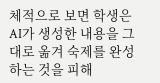체적으로 보면 학생은 AI가 생성한 내용을 그대로 옮겨 숙제를 완성하는 것을 피해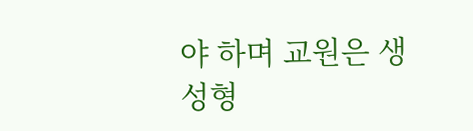야 하며 교원은 생성형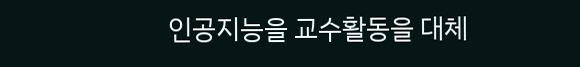인공지능을 교수활동을 대체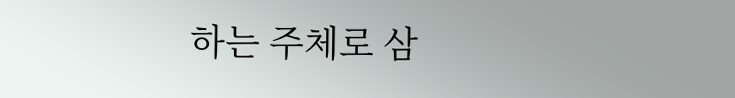하는 주체로 삼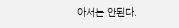아서는 안된다.